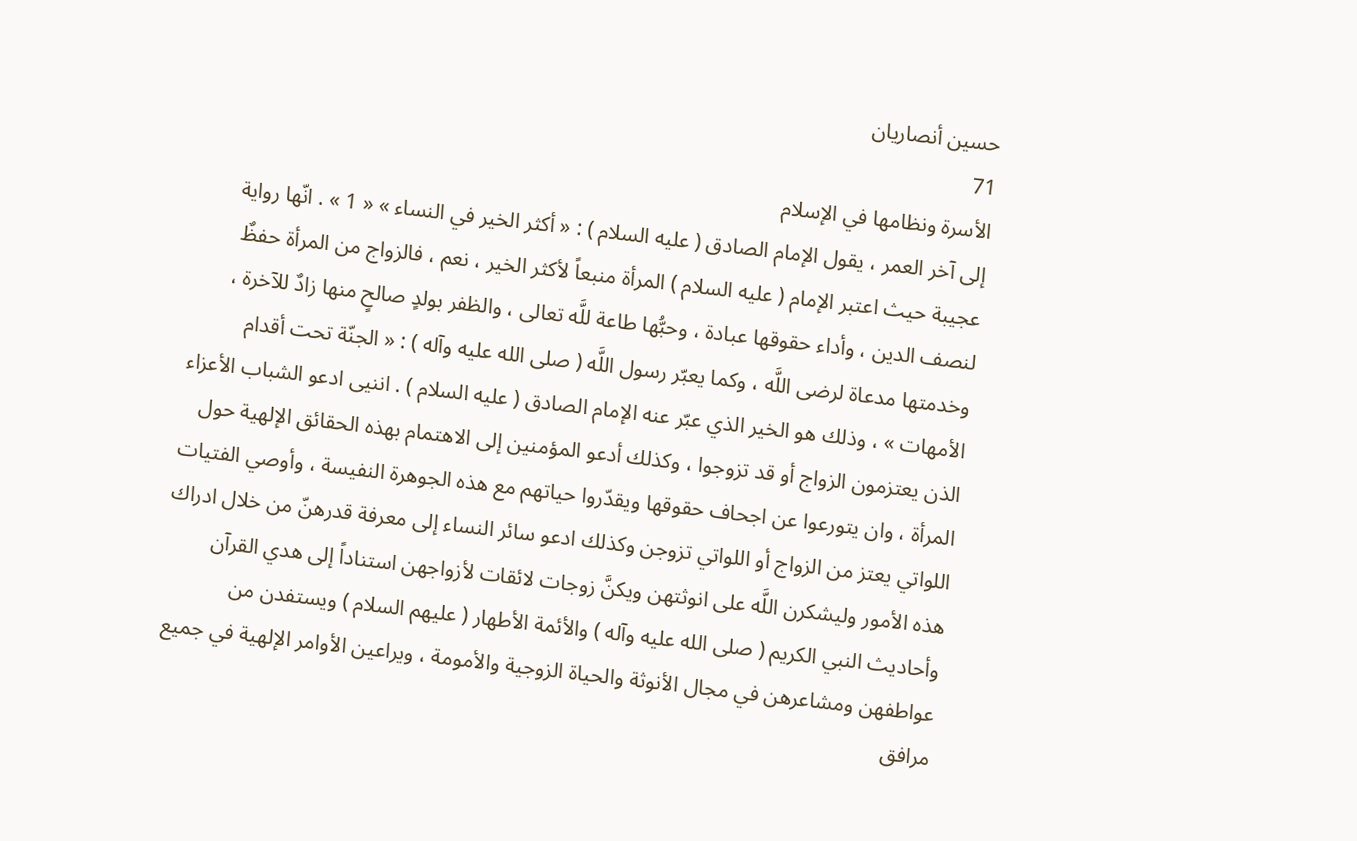حسين أنصاريان
71
الأسرة ونظامها في الإسلام
إلى آخر العمر ، يقول الإمام الصادق ( عليه السلام ) : « أكثر الخير في النساء » « 1 » . انّها رواية عجيبة حيث اعتبر الإمام ( عليه السلام ) المرأة منبعاً لأكثر الخير ، نعم ، فالزواج من المرأة حفظٌ لنصف الدين ، وأداء حقوقها عبادة ، وحبُّها طاعة للَّه تعالى ، والظفر بولدٍ صالحٍ منها زادٌ للآخرة ، وخدمتها مدعاة لرضى اللَّه ، وكما يعبّر رسول اللَّه ( صلى الله عليه وآله ) : « الجنّة تحت أقدام الأمهات » ، وذلك هو الخير الذي عبّر عنه الإمام الصادق ( عليه السلام ) . اننيى ادعو الشباب الأعزاء الذن يعتزمون الزواج أو قد تزوجوا ، وكذلك أدعو المؤمنين إلى الاهتمام بهذه الحقائق الإلهية حول المرأة ، وان يتورعوا عن اجحاف حقوقها ويقدّروا حياتهم مع هذه الجوهرة النفيسة ، وأوصي الفتيات اللواتي يعتز من الزواج أو اللواتي تزوجن وكذلك ادعو سائر النساء إلى معرفة قدرهنّ من خلال ادراك هذه الأمور وليشكرن اللَّه على انوثتهن ويكنَّ زوجات لائقات لأزواجهن استناداً إلى هدي القرآن وأحاديث النبي الكريم ( صلى الله عليه وآله ) والأئمة الأطهار ( عليهم السلام ) ويستفدن من عواطفهن ومشاعرهن في مجال الأنوثة والحياة الزوجية والأمومة ، ويراعين الأوامر الإلهية في جميع مرافق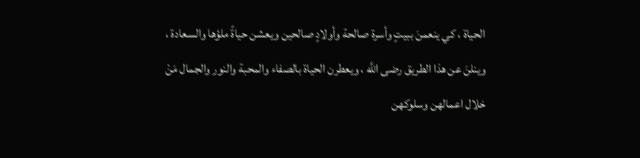الحياة ، كي ينعمنَ ببيتٍ وأسرة صالحة وأولادٍ صالحين ويعشن حياةً ملؤها والسعادة ، وينلنَ عن هذا الطريق رضى اللَّه ، ويعطرن الحياة بالصفاء والمحبة والنور والجمال مَنْ خلال اعمالهن وسلوكهن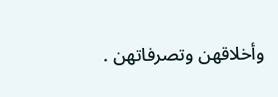وأخلاقهن وتصرفاتهن .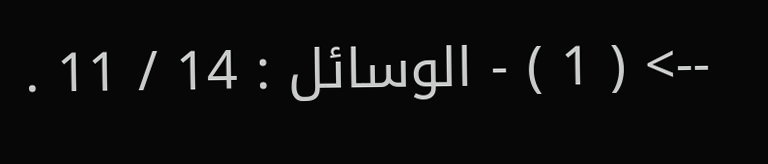--> ( 1 ) - الوسائل : 14 / 11 .